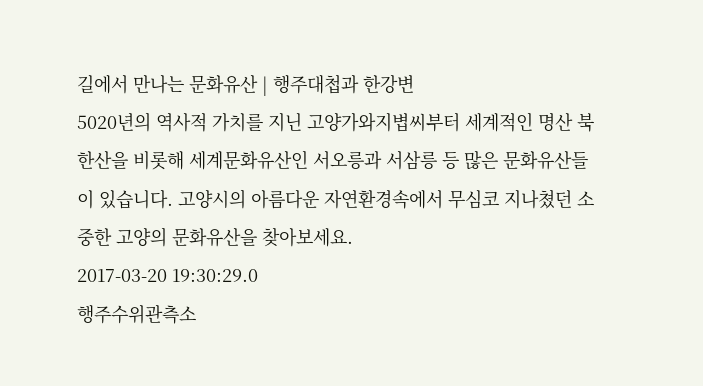길에서 만나는 문화유산 | 행주대첩과 한강변
5020년의 역사적 가치를 지닌 고양가와지볍씨부터 세계적인 명산 북한산을 비롯해 세계문화유산인 서오릉과 서삼릉 등 많은 문화유산들이 있습니다. 고양시의 아름다운 자연환경속에서 무심코 지나쳤던 소중한 고양의 문화유산을 찾아보세요.
2017-03-20 19:30:29.0
행주수위관측소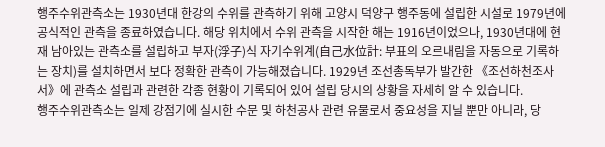행주수위관측소는 1930년대 한강의 수위를 관측하기 위해 고양시 덕양구 행주동에 설립한 시설로 1979년에 공식적인 관측을 종료하였습니다. 해당 위치에서 수위 관측을 시작한 해는 1916년이었으나, 1930년대에 현재 남아있는 관측소를 설립하고 부자(浮子)식 자기수위계(自己水位計: 부표의 오르내림을 자동으로 기록하는 장치)를 설치하면서 보다 정확한 관측이 가능해졌습니다. 1929년 조선총독부가 발간한 《조선하천조사서》에 관측소 설립과 관련한 각종 현황이 기록되어 있어 설립 당시의 상황을 자세히 알 수 있습니다.
행주수위관측소는 일제 강점기에 실시한 수문 및 하천공사 관련 유물로서 중요성을 지닐 뿐만 아니라, 당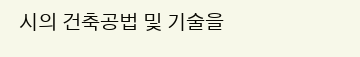시의 건축공법 및 기술을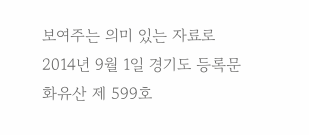보여주는 의미 있는 자료로 2014년 9월 1일 경기도 등록문화유산 제 599호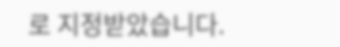로 지정받았습니다.